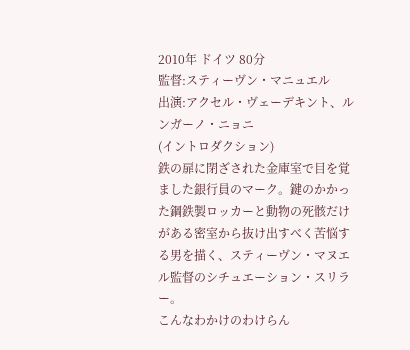2010年 ドイツ 80分
監督:スティーヴン・マニュエル
出演:アクセル・ヴェーデキント、ルンガーノ・ニョニ
(イントロダクション)
鉄の扉に閉ざされた金庫室で目を覚ました銀行員のマーク。鍵のかかった鋼鉄製ロッカーと動物の死骸だけがある密室から抜け出すべく苦悩する男を描く、スティーヴン・マヌエル監督のシチュエーション・スリラー。
こんなわかけのわけらん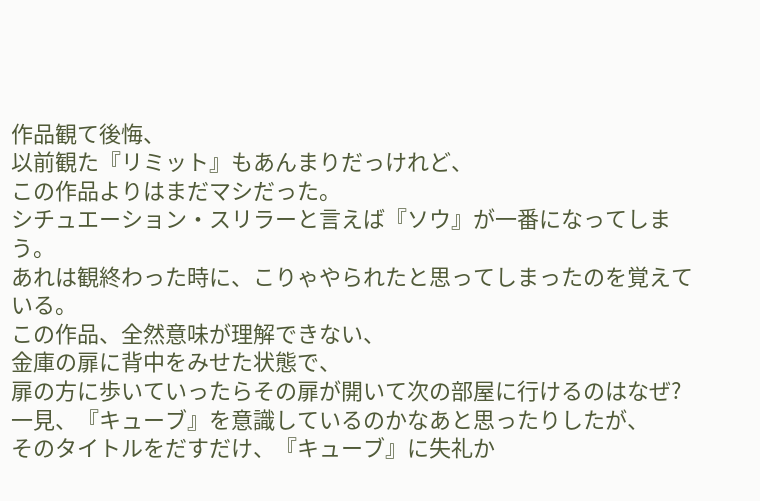作品観て後悔、
以前観た『リミット』もあんまりだっけれど、
この作品よりはまだマシだった。
シチュエーション・スリラーと言えば『ソウ』が一番になってしまう。
あれは観終わった時に、こりゃやられたと思ってしまったのを覚えている。
この作品、全然意味が理解できない、
金庫の扉に背中をみせた状態で、
扉の方に歩いていったらその扉が開いて次の部屋に行けるのはなぜ?
一見、『キューブ』を意識しているのかなあと思ったりしたが、
そのタイトルをだすだけ、『キューブ』に失礼か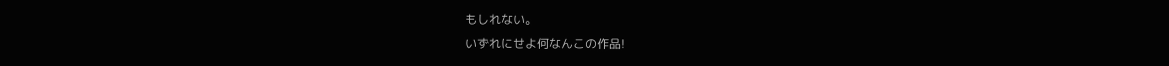もしれない。
いずれにせよ何なんこの作品!